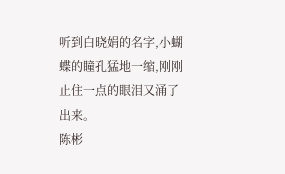听到白晓娟的名字,小蝴蝶的瞳孔猛地一缩,刚刚止住一点的眼泪又涌了出来。
陈彬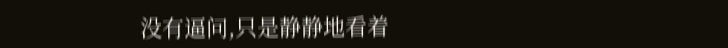没有逼问,只是静静地看着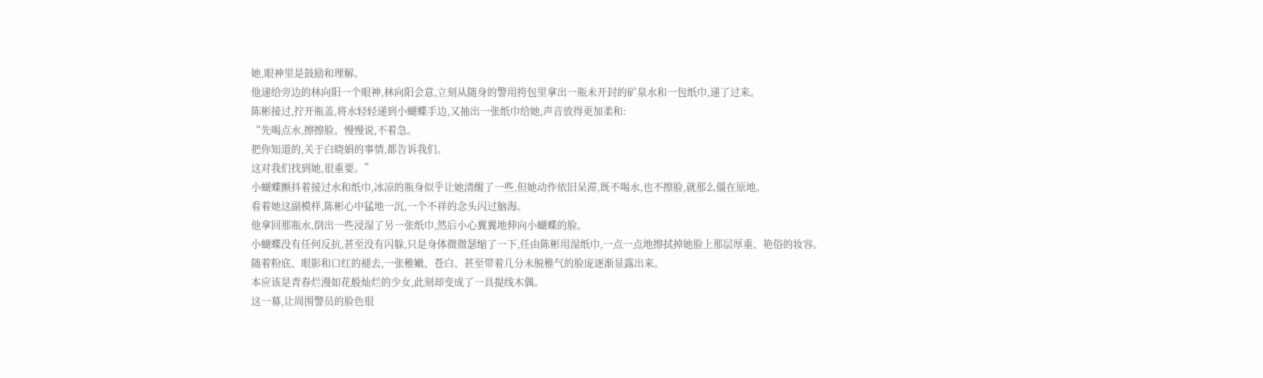她,眼神里是鼓励和理解。
他递给旁边的林向阳一个眼神,林向阳会意,立刻从随身的警用挎包里拿出一瓶未开封的矿泉水和一包纸巾,递了过来。
陈彬接过,拧开瓶盖,将水轻轻递到小蝴蝶手边,又抽出一张纸巾给她,声音放得更加柔和:
“先喝点水,擦擦脸。慢慢说,不着急。
把你知道的,关于白晓娟的事情,都告诉我们。
这对我们找到她,很重要。”
小蝴蝶颤抖着接过水和纸巾,冰凉的瓶身似乎让她清醒了一些,但她动作依旧呆滞,既不喝水,也不擦脸,就那么僵在原地。
看着她这副模样,陈彬心中猛地一沉,一个不祥的念头闪过脑海。
他拿回那瓶水,倒出一些浸湿了另一张纸巾,然后小心翼翼地伸向小蝴蝶的脸。
小蝴蝶没有任何反抗,甚至没有闪躲,只是身体微微瑟缩了一下,任由陈彬用湿纸巾,一点一点地擦拭掉她脸上那层厚重、艳俗的妆容。
随着粉底、眼影和口红的褪去,一张稚嫩、苍白、甚至带着几分未脱稚气的脸庞逐渐显露出来。
本应该是青春烂漫如花般灿烂的少女,此刻却变成了一具提线木偶。
这一幕,让周围警员的脸色很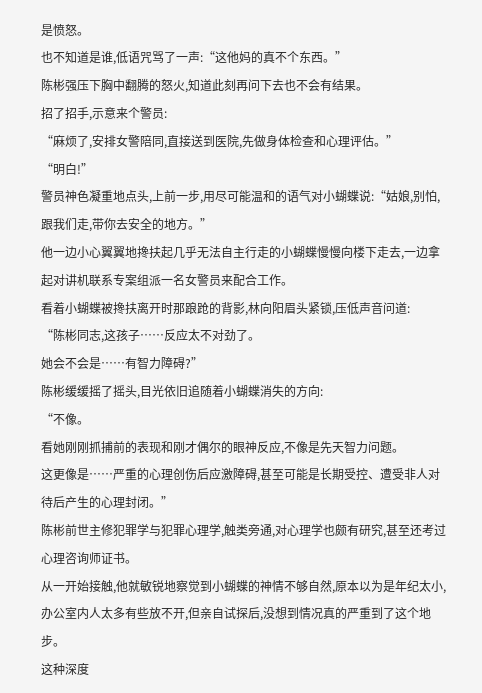是愤怒。
也不知道是谁,低语咒骂了一声:“这他妈的真不个东西。”
陈彬强压下胸中翻腾的怒火,知道此刻再问下去也不会有结果。
招了招手,示意来个警员:
“麻烦了,安排女警陪同,直接送到医院,先做身体检查和心理评估。”
“明白!”
警员神色凝重地点头,上前一步,用尽可能温和的语气对小蝴蝶说:“姑娘,别怕,跟我们走,带你去安全的地方。”
他一边小心翼翼地搀扶起几乎无法自主行走的小蝴蝶慢慢向楼下走去,一边拿起对讲机联系专案组派一名女警员来配合工作。
看着小蝴蝶被搀扶离开时那踉跄的背影,林向阳眉头紧锁,压低声音问道:
“陈彬同志,这孩子……反应太不对劲了。
她会不会是……有智力障碍?”
陈彬缓缓摇了摇头,目光依旧追随着小蝴蝶消失的方向:
“不像。
看她刚刚抓捕前的表现和刚才偶尔的眼神反应,不像是先天智力问题。
这更像是……严重的心理创伤后应激障碍,甚至可能是长期受控、遭受非人对待后产生的心理封闭。”
陈彬前世主修犯罪学与犯罪心理学,触类旁通,对心理学也颇有研究,甚至还考过心理咨询师证书。
从一开始接触,他就敏锐地察觉到小蝴蝶的神情不够自然,原本以为是年纪太小,办公室内人太多有些放不开,但亲自试探后,没想到情况真的严重到了这个地步。
这种深度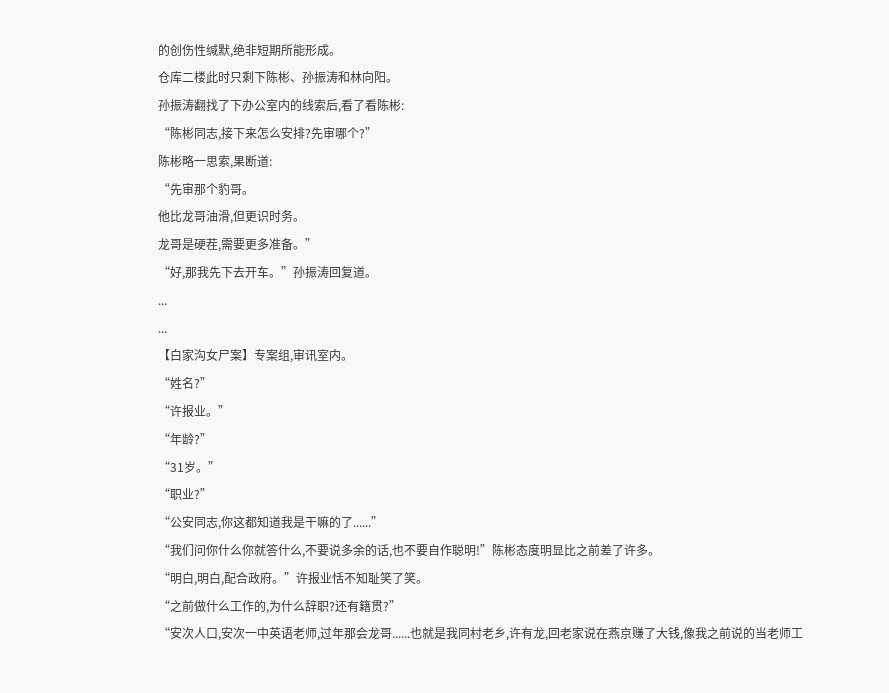的创伤性缄默,绝非短期所能形成。
仓库二楼此时只剩下陈彬、孙振涛和林向阳。
孙振涛翻找了下办公室内的线索后,看了看陈彬:
“陈彬同志,接下来怎么安排?先审哪个?”
陈彬略一思索,果断道:
“先审那个豹哥。
他比龙哥油滑,但更识时务。
龙哥是硬茬,需要更多准备。”
“好,那我先下去开车。”孙振涛回复道。
...
...
【白家沟女尸案】专案组,审讯室内。
“姓名?”
“许报业。”
“年龄?”
“31岁。”
“职业?”
“公安同志,你这都知道我是干嘛的了......”
“我们问你什么你就答什么,不要说多余的话,也不要自作聪明!”陈彬态度明显比之前差了许多。
“明白,明白,配合政府。”许报业恬不知耻笑了笑。
“之前做什么工作的,为什么辞职?还有籍贯?”
“安次人口,安次一中英语老师,过年那会龙哥......也就是我同村老乡,许有龙,回老家说在燕京赚了大钱,像我之前说的当老师工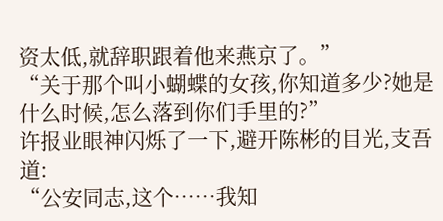资太低,就辞职跟着他来燕京了。”
“关于那个叫小蝴蝶的女孩,你知道多少?她是什么时候,怎么落到你们手里的?”
许报业眼神闪烁了一下,避开陈彬的目光,支吾道:
“公安同志,这个……我知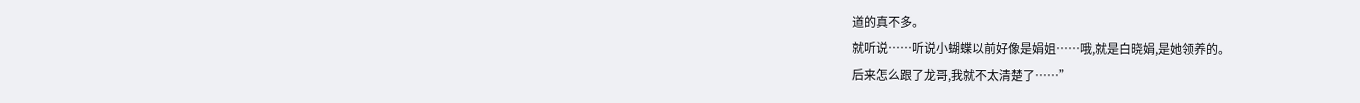道的真不多。
就听说……听说小蝴蝶以前好像是娟姐……哦,就是白晓娟,是她领养的。
后来怎么跟了龙哥,我就不太清楚了……”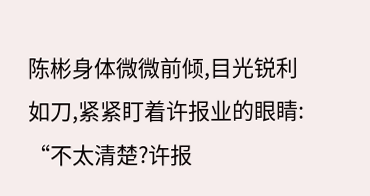陈彬身体微微前倾,目光锐利如刀,紧紧盯着许报业的眼睛:
“不太清楚?许报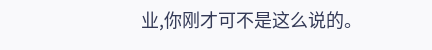业,你刚才可不是这么说的。